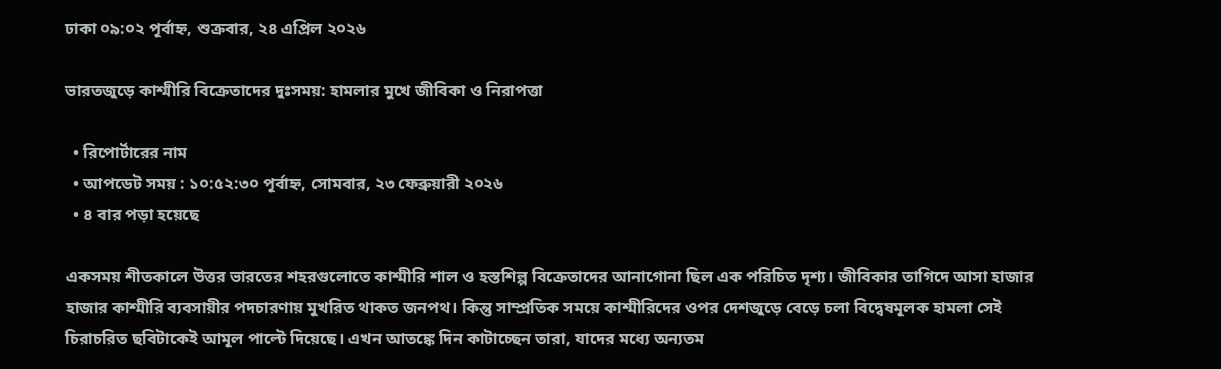ঢাকা ০৯:০২ পূর্বাহ্ন, শুক্রবার, ২৪ এপ্রিল ২০২৬

ভারতজুড়ে কাশ্মীরি বিক্রেতাদের দুঃসময়: হামলার মুখে জীবিকা ও নিরাপত্তা

  • রিপোর্টারের নাম
  • আপডেট সময় : ১০:৫২:৩০ পূর্বাহ্ন, সোমবার, ২৩ ফেব্রুয়ারী ২০২৬
  • ৪ বার পড়া হয়েছে

একসময় শীতকালে উত্তর ভারতের শহরগুলোতে কাশ্মীরি শাল ও হস্তশিল্প বিক্রেতাদের আনাগোনা ছিল এক পরিচিত দৃশ্য। জীবিকার তাগিদে আসা হাজার হাজার কাশ্মীরি ব্যবসায়ীর পদচারণায় মুখরিত থাকত জনপথ। কিন্তু সাম্প্রতিক সময়ে কাশ্মীরিদের ওপর দেশজুড়ে বেড়ে চলা বিদ্বেষমূলক হামলা সেই চিরাচরিত ছবিটাকেই আমূল পাল্টে দিয়েছে। এখন আতঙ্কে দিন কাটাচ্ছেন তারা, যাদের মধ্যে অন্যতম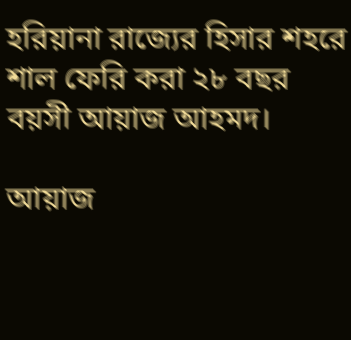হরিয়ানা রাজ্যের হিসার শহরে শাল ফেরি করা ২৮ বছর বয়সী আয়াজ আহমদ।

আয়াজ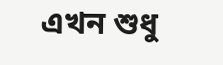এখন শুধু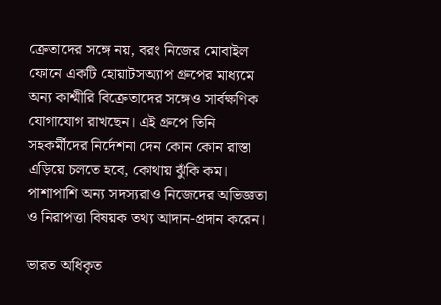ক্রেতাদের সঙ্গে নয়, বরং নিজের মোবাইল ফোনে একটি হোয়াটসঅ্যাপ গ্রুপের মাধ্যমে অন্য কাশ্মীরি বিক্রেতাদের সঙ্গেও সার্বক্ষণিক যোগাযোগ রাখছেন। এই গ্রুপে তিনি সহকর্মীদের নির্দেশনা দেন কোন কোন রাস্তা এড়িয়ে চলতে হবে, কোথায় ঝুঁকি কম। পাশাপাশি অন্য সদস্যরাও নিজেদের অভিজ্ঞতা ও নিরাপত্তা বিষয়ক তথ্য আদান-প্রদান করেন।

ভারত অধিকৃত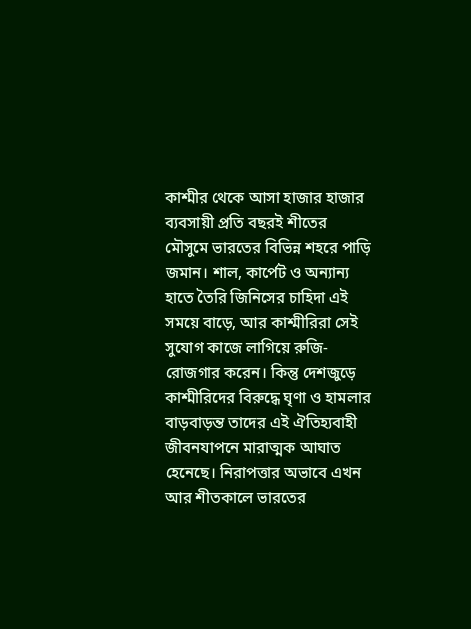কাশ্মীর থেকে আসা হাজার হাজার ব্যবসায়ী প্রতি বছরই শীতের মৌসুমে ভারতের বিভিন্ন শহরে পাড়ি জমান। শাল, কার্পেট ও অন্যান্য হাতে তৈরি জিনিসের চাহিদা এই সময়ে বাড়ে, আর কাশ্মীরিরা সেই সুযোগ কাজে লাগিয়ে রুজি-রোজগার করেন। কিন্তু দেশজুড়ে কাশ্মীরিদের বিরুদ্ধে ঘৃণা ও হামলার বাড়বাড়ন্ত তাদের এই ঐতিহ্যবাহী জীবনযাপনে মারাত্মক আঘাত হেনেছে। নিরাপত্তার অভাবে এখন আর শীতকালে ভারতের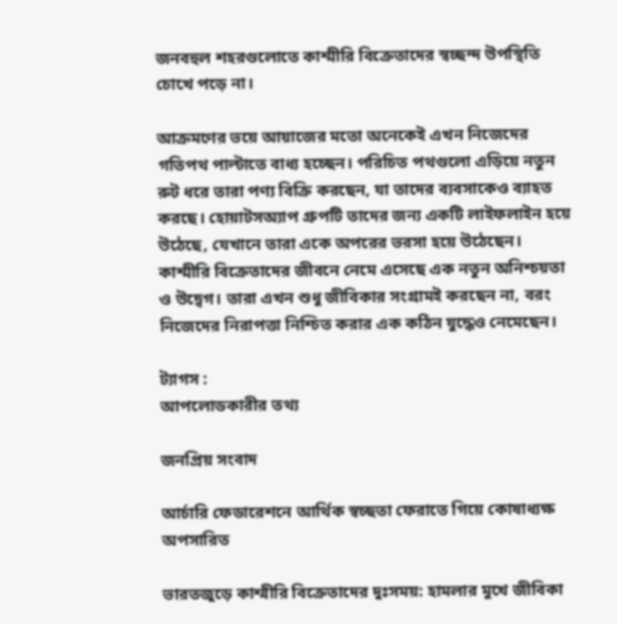জনবহুল শহরগুলোতে কাশ্মীরি বিক্রেতাদের স্বচ্ছন্দ উপস্থিতি চোখে পড়ে না।

আক্রমণের ভয়ে আয়াজের মতো অনেকেই এখন নিজেদের গতিপথ পাল্টাতে বাধ্য হচ্ছেন। পরিচিত পথগুলো এড়িয়ে নতুন রুট ধরে তারা পণ্য বিক্রি করছেন, যা তাদের ব্যবসাকেও ব্যাহত করছে। হোয়াটসঅ্যাপ গ্রুপটি তাদের জন্য একটি লাইফলাইন হয়ে উঠেছে, যেখানে তারা একে অপরের ভরসা হয়ে উঠেছেন। কাশ্মীরি বিক্রেতাদের জীবনে নেমে এসেছে এক নতুন অনিশ্চয়তা ও উদ্বেগ। তারা এখন শুধু জীবিকার সংগ্রামই করছেন না, বরং নিজেদের নিরাপত্তা নিশ্চিত করার এক কঠিন যুদ্ধেও নেমেছেন।

ট্যাগস :
আপলোডকারীর তথ্য

জনপ্রিয় সংবাদ

আর্চারি ফেডারেশনে আর্থিক স্বচ্ছতা ফেরাতে গিয়ে কোষাধ্যক্ষ অপসারিত

ভারতজুড়ে কাশ্মীরি বিক্রেতাদের দুঃসময়: হামলার মুখে জীবিকা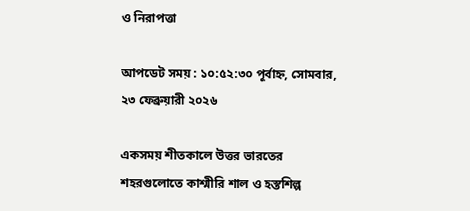ও নিরাপত্তা

আপডেট সময় : ১০:৫২:৩০ পূর্বাহ্ন, সোমবার, ২৩ ফেব্রুয়ারী ২০২৬

একসময় শীতকালে উত্তর ভারতের শহরগুলোতে কাশ্মীরি শাল ও হস্তশিল্প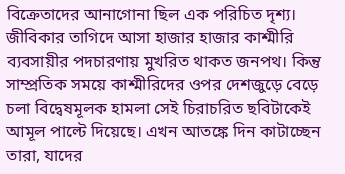বিক্রেতাদের আনাগোনা ছিল এক পরিচিত দৃশ্য। জীবিকার তাগিদে আসা হাজার হাজার কাশ্মীরি ব্যবসায়ীর পদচারণায় মুখরিত থাকত জনপথ। কিন্তু সাম্প্রতিক সময়ে কাশ্মীরিদের ওপর দেশজুড়ে বেড়ে চলা বিদ্বেষমূলক হামলা সেই চিরাচরিত ছবিটাকেই আমূল পাল্টে দিয়েছে। এখন আতঙ্কে দিন কাটাচ্ছেন তারা, যাদের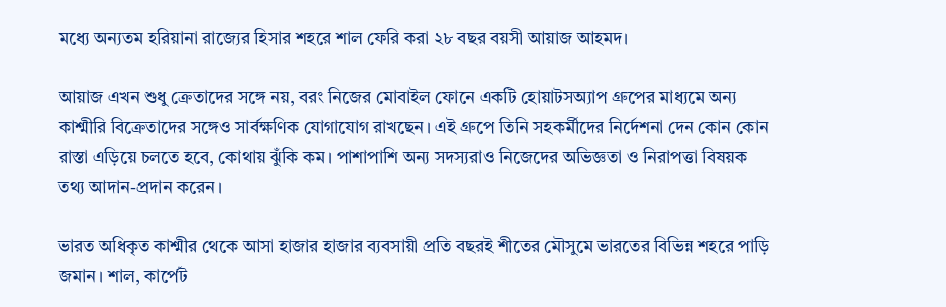মধ্যে অন্যতম হরিয়ানা রাজ্যের হিসার শহরে শাল ফেরি করা ২৮ বছর বয়সী আয়াজ আহমদ।

আয়াজ এখন শুধু ক্রেতাদের সঙ্গে নয়, বরং নিজের মোবাইল ফোনে একটি হোয়াটসঅ্যাপ গ্রুপের মাধ্যমে অন্য কাশ্মীরি বিক্রেতাদের সঙ্গেও সার্বক্ষণিক যোগাযোগ রাখছেন। এই গ্রুপে তিনি সহকর্মীদের নির্দেশনা দেন কোন কোন রাস্তা এড়িয়ে চলতে হবে, কোথায় ঝুঁকি কম। পাশাপাশি অন্য সদস্যরাও নিজেদের অভিজ্ঞতা ও নিরাপত্তা বিষয়ক তথ্য আদান-প্রদান করেন।

ভারত অধিকৃত কাশ্মীর থেকে আসা হাজার হাজার ব্যবসায়ী প্রতি বছরই শীতের মৌসুমে ভারতের বিভিন্ন শহরে পাড়ি জমান। শাল, কার্পেট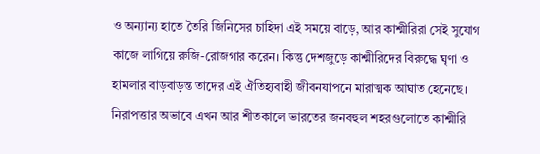ও অন্যান্য হাতে তৈরি জিনিসের চাহিদা এই সময়ে বাড়ে, আর কাশ্মীরিরা সেই সুযোগ কাজে লাগিয়ে রুজি-রোজগার করেন। কিন্তু দেশজুড়ে কাশ্মীরিদের বিরুদ্ধে ঘৃণা ও হামলার বাড়বাড়ন্ত তাদের এই ঐতিহ্যবাহী জীবনযাপনে মারাত্মক আঘাত হেনেছে। নিরাপত্তার অভাবে এখন আর শীতকালে ভারতের জনবহুল শহরগুলোতে কাশ্মীরি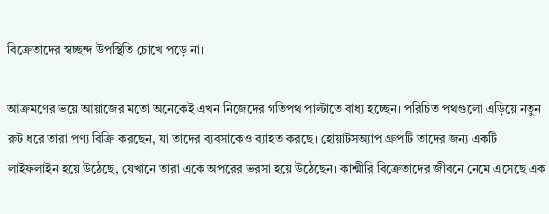বিক্রেতাদের স্বচ্ছন্দ উপস্থিতি চোখে পড়ে না।

আক্রমণের ভয়ে আয়াজের মতো অনেকেই এখন নিজেদের গতিপথ পাল্টাতে বাধ্য হচ্ছেন। পরিচিত পথগুলো এড়িয়ে নতুন রুট ধরে তারা পণ্য বিক্রি করছেন, যা তাদের ব্যবসাকেও ব্যাহত করছে। হোয়াটসঅ্যাপ গ্রুপটি তাদের জন্য একটি লাইফলাইন হয়ে উঠেছে, যেখানে তারা একে অপরের ভরসা হয়ে উঠেছেন। কাশ্মীরি বিক্রেতাদের জীবনে নেমে এসেছে এক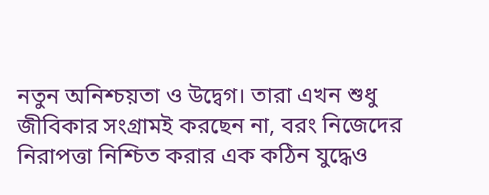নতুন অনিশ্চয়তা ও উদ্বেগ। তারা এখন শুধু জীবিকার সংগ্রামই করছেন না, বরং নিজেদের নিরাপত্তা নিশ্চিত করার এক কঠিন যুদ্ধেও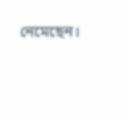নেমেছেন।